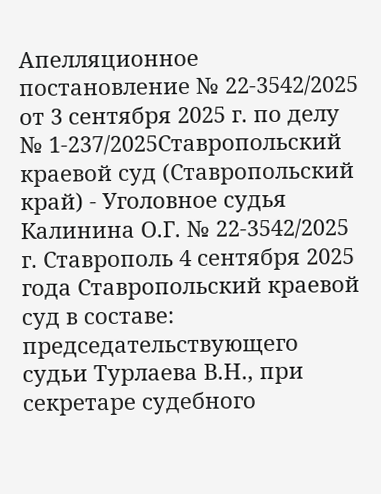Апелляционное постановление № 22-3542/2025 от 3 сентября 2025 г. по делу № 1-237/2025Ставропольский краевой суд (Ставропольский край) - Уголовное судья Калинина О.Г. № 22-3542/2025 г. Ставрополь 4 сентября 2025 года Ставропольский краевой суд в составе: председательствующего судьи Турлаева В.Н., при секретаре судебного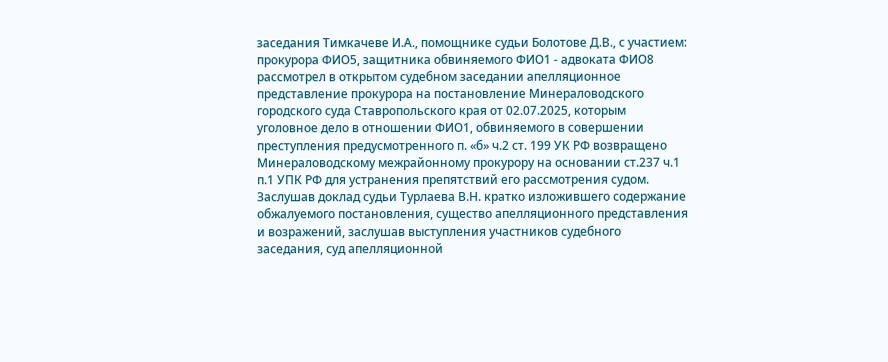заседания Тимкачеве И.А., помощнике судьи Болотове Д.В., с участием: прокурора ФИО5, защитника обвиняемого ФИО1 - адвоката ФИО8 рассмотрел в открытом судебном заседании апелляционное представление прокурора на постановление Минераловодского городского суда Ставропольского края от 02.07.2025, которым уголовное дело в отношении ФИО1, обвиняемого в совершении преступления предусмотренного п. «б» ч.2 ст. 199 УК РФ возвращено Минераловодскому межрайонному прокурору на основании ст.237 ч.1 п.1 УПК РФ для устранения препятствий его рассмотрения судом. Заслушав доклад судьи Турлаева В.Н. кратко изложившего содержание обжалуемого постановления, существо апелляционного представления и возражений, заслушав выступления участников судебного заседания, суд апелляционной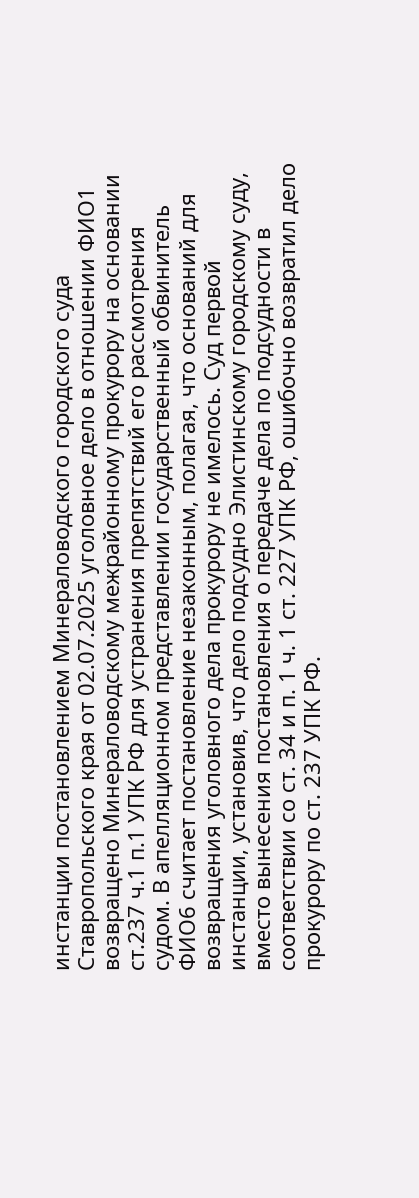инстанции постановлением Минераловодского городского суда Ставропольского края от 02.07.2025 уголовное дело в отношении ФИО1 возвращено Минераловодскому межрайонному прокурору на основании ст.237 ч.1 п.1 УПК РФ для устранения препятствий его рассмотрения судом. В апелляционном представлении государственный обвинитель ФИО6 считает постановление незаконным, полагая, что оснований для возвращения уголовного дела прокурору не имелось. Суд первой инстанции, установив, что дело подсудно Элистинскому городскому суду, вместо вынесения постановления о передаче дела по подсудности в соответствии со ст. 34 и п. 1 ч. 1 ст. 227 УПК РФ, ошибочно возвратил дело прокурору по ст. 237 УПК РФ.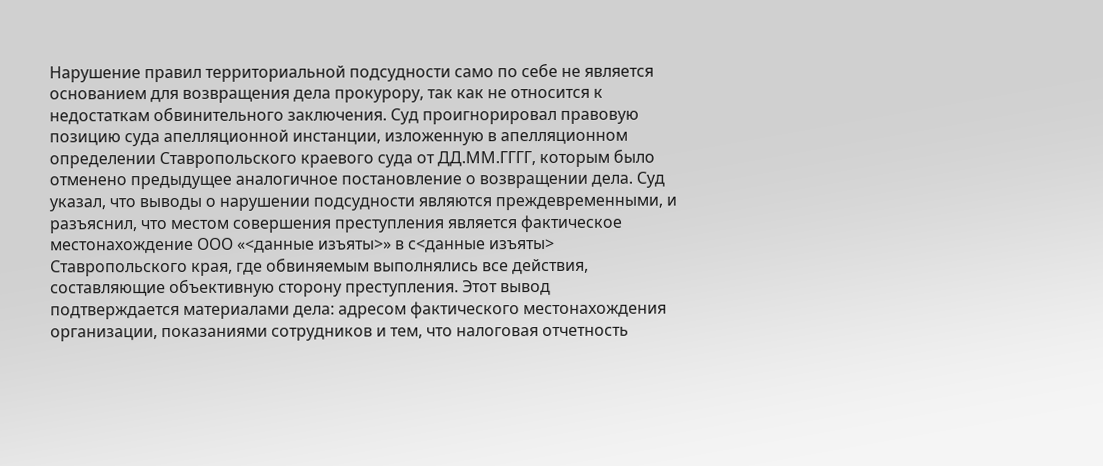Нарушение правил территориальной подсудности само по себе не является основанием для возвращения дела прокурору, так как не относится к недостаткам обвинительного заключения. Суд проигнорировал правовую позицию суда апелляционной инстанции, изложенную в апелляционном определении Ставропольского краевого суда от ДД.ММ.ГГГГ, которым было отменено предыдущее аналогичное постановление о возвращении дела. Суд указал, что выводы о нарушении подсудности являются преждевременными, и разъяснил, что местом совершения преступления является фактическое местонахождение ООО «<данные изъяты>» в с<данные изъяты> Ставропольского края, где обвиняемым выполнялись все действия, составляющие объективную сторону преступления. Этот вывод подтверждается материалами дела: адресом фактического местонахождения организации, показаниями сотрудников и тем, что налоговая отчетность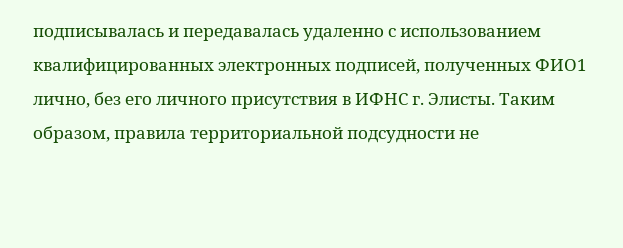подписывалась и передавалась удаленно с использованием квалифицированных электронных подписей, полученных ФИО1 лично, без его личного присутствия в ИФНС г. Элисты. Таким образом, правила территориальной подсудности не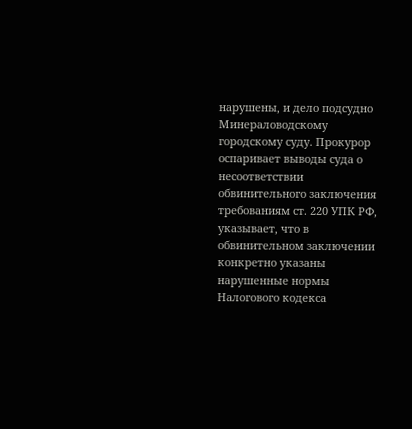нарушены, и дело подсудно Минераловодскому городскому суду. Прокурор оспаривает выводы суда о несоответствии обвинительного заключения требованиям ст. 220 УПК РФ, указывает, что в обвинительном заключении конкретно указаны нарушенные нормы Налогового кодекса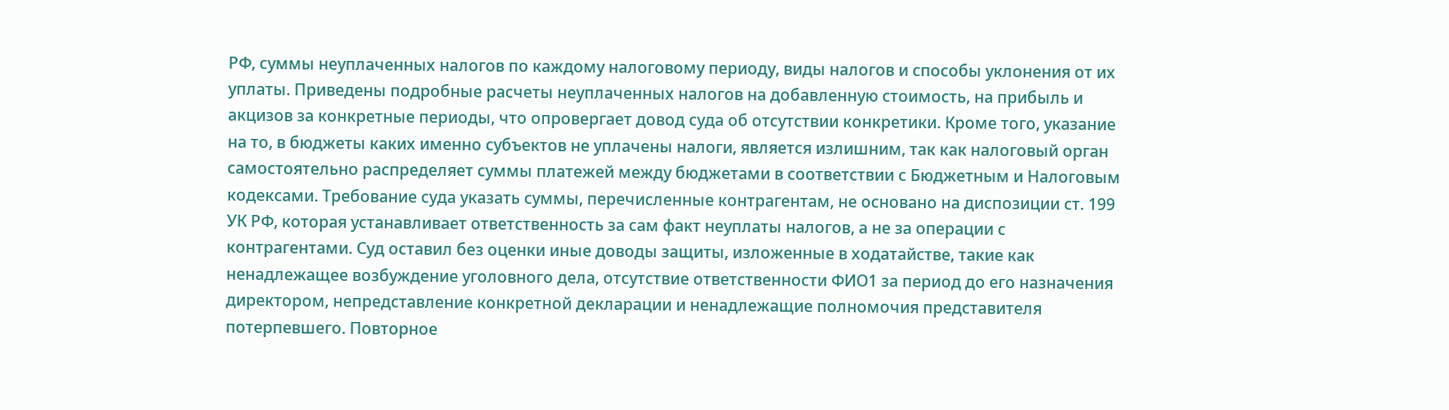РФ, суммы неуплаченных налогов по каждому налоговому периоду, виды налогов и способы уклонения от их уплаты. Приведены подробные расчеты неуплаченных налогов на добавленную стоимость, на прибыль и акцизов за конкретные периоды, что опровергает довод суда об отсутствии конкретики. Кроме того, указание на то, в бюджеты каких именно субъектов не уплачены налоги, является излишним, так как налоговый орган самостоятельно распределяет суммы платежей между бюджетами в соответствии с Бюджетным и Налоговым кодексами. Требование суда указать суммы, перечисленные контрагентам, не основано на диспозиции ст. 199 УК РФ, которая устанавливает ответственность за сам факт неуплаты налогов, а не за операции с контрагентами. Суд оставил без оценки иные доводы защиты, изложенные в ходатайстве, такие как ненадлежащее возбуждение уголовного дела, отсутствие ответственности ФИО1 за период до его назначения директором, непредставление конкретной декларации и ненадлежащие полномочия представителя потерпевшего. Повторное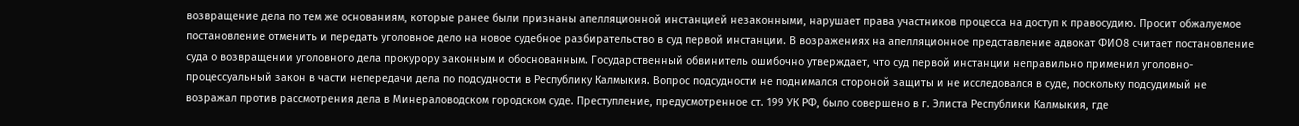возвращение дела по тем же основаниям, которые ранее были признаны апелляционной инстанцией незаконными, нарушает права участников процесса на доступ к правосудию. Просит обжалуемое постановление отменить и передать уголовное дело на новое судебное разбирательство в суд первой инстанции. В возражениях на апелляционное представление адвокат ФИО8 считает постановление суда о возвращении уголовного дела прокурору законным и обоснованным. Государственный обвинитель ошибочно утверждает, что суд первой инстанции неправильно применил уголовно-процессуальный закон в части непередачи дела по подсудности в Республику Калмыкия. Вопрос подсудности не поднимался стороной защиты и не исследовался в суде, поскольку подсудимый не возражал против рассмотрения дела в Минераловодском городском суде. Преступление, предусмотренное ст. 199 УК РФ, было совершено в г. Элиста Республики Калмыкия, где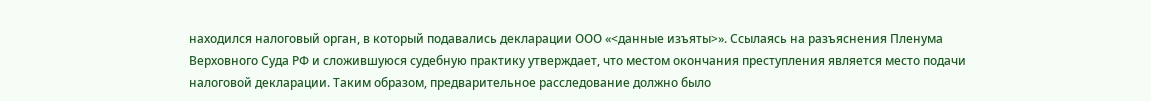находился налоговый орган, в который подавались декларации ООО «<данные изъяты>». Ссылаясь на разъяснения Пленума Верховного Суда РФ и сложившуюся судебную практику утверждает, что местом окончания преступления является место подачи налоговой декларации. Таким образом, предварительное расследование должно было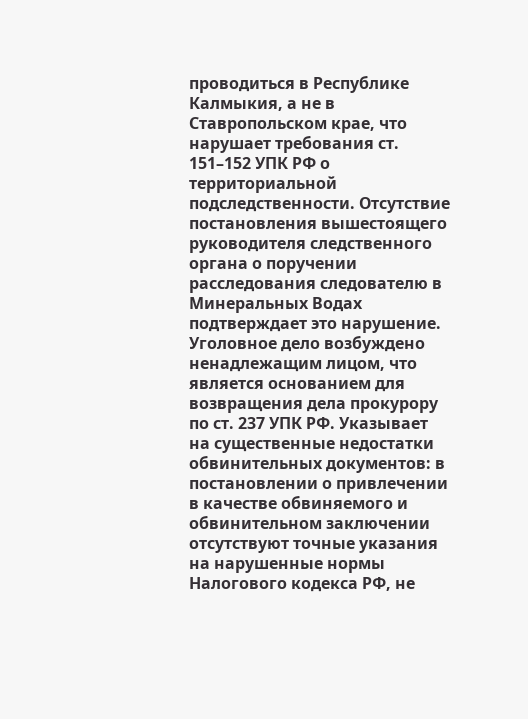проводиться в Республике Калмыкия, а не в Ставропольском крае, что нарушает требования ст. 151–152 УПК РФ о территориальной подследственности. Отсутствие постановления вышестоящего руководителя следственного органа о поручении расследования следователю в Минеральных Водах подтверждает это нарушение. Уголовное дело возбуждено ненадлежащим лицом, что является основанием для возвращения дела прокурору по ст. 237 УПК РФ. Указывает на существенные недостатки обвинительных документов: в постановлении о привлечении в качестве обвиняемого и обвинительном заключении отсутствуют точные указания на нарушенные нормы Налогового кодекса РФ, не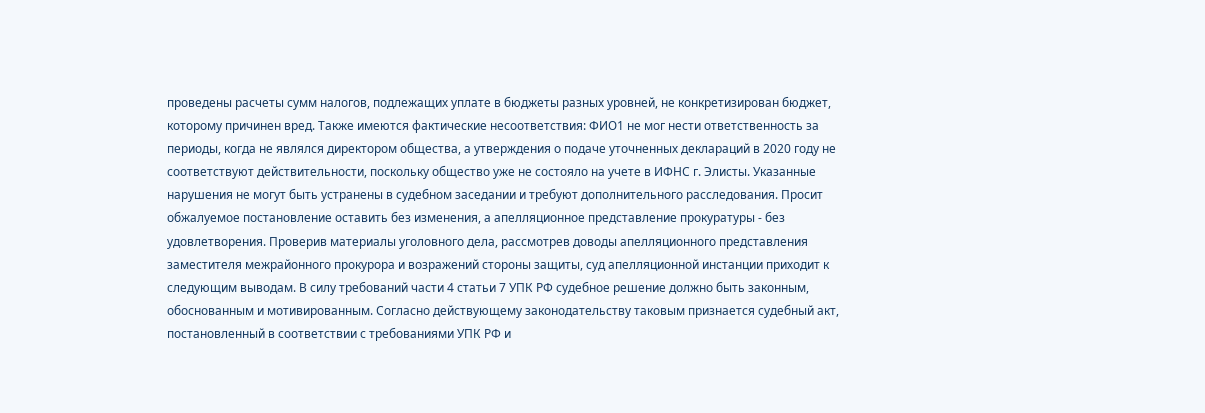проведены расчеты сумм налогов, подлежащих уплате в бюджеты разных уровней, не конкретизирован бюджет, которому причинен вред. Также имеются фактические несоответствия: ФИО1 не мог нести ответственность за периоды, когда не являлся директором общества, а утверждения о подаче уточненных деклараций в 2020 году не соответствуют действительности, поскольку общество уже не состояло на учете в ИФНС г. Элисты. Указанные нарушения не могут быть устранены в судебном заседании и требуют дополнительного расследования. Просит обжалуемое постановление оставить без изменения, а апелляционное представление прокуратуры - без удовлетворения. Проверив материалы уголовного дела, рассмотрев доводы апелляционного представления заместителя межрайонного прокурора и возражений стороны защиты, суд апелляционной инстанции приходит к следующим выводам. В силу требований части 4 статьи 7 УПК РФ судебное решение должно быть законным, обоснованным и мотивированным. Согласно действующему законодательству таковым признается судебный акт, постановленный в соответствии с требованиями УПК РФ и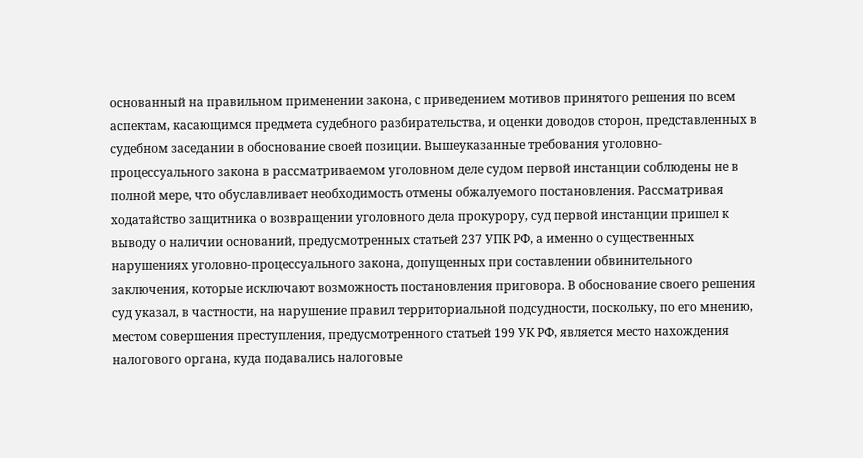основанный на правильном применении закона, с приведением мотивов принятого решения по всем аспектам, касающимся предмета судебного разбирательства, и оценки доводов сторон, представленных в судебном заседании в обоснование своей позиции. Вышеуказанные требования уголовно-процессуального закона в рассматриваемом уголовном деле судом первой инстанции соблюдены не в полной мере, что обуславливает необходимость отмены обжалуемого постановления. Рассматривая ходатайство защитника о возвращении уголовного дела прокурору, суд первой инстанции пришел к выводу о наличии оснований, предусмотренных статьей 237 УПК РФ, а именно о существенных нарушениях уголовно-процессуального закона, допущенных при составлении обвинительного заключения, которые исключают возможность постановления приговора. В обоснование своего решения суд указал, в частности, на нарушение правил территориальной подсудности, поскольку, по его мнению, местом совершения преступления, предусмотренного статьей 199 УК РФ, является место нахождения налогового органа, куда подавались налоговые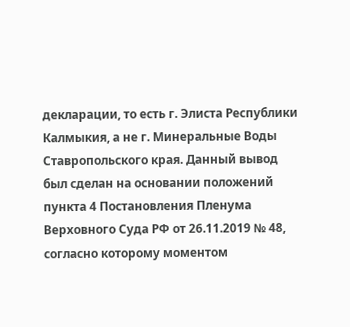декларации, то есть г. Элиста Республики Калмыкия, а не г. Минеральные Воды Ставропольского края. Данный вывод был сделан на основании положений пункта 4 Постановления Пленума Верховного Суда РФ от 26.11.2019 № 48, согласно которому моментом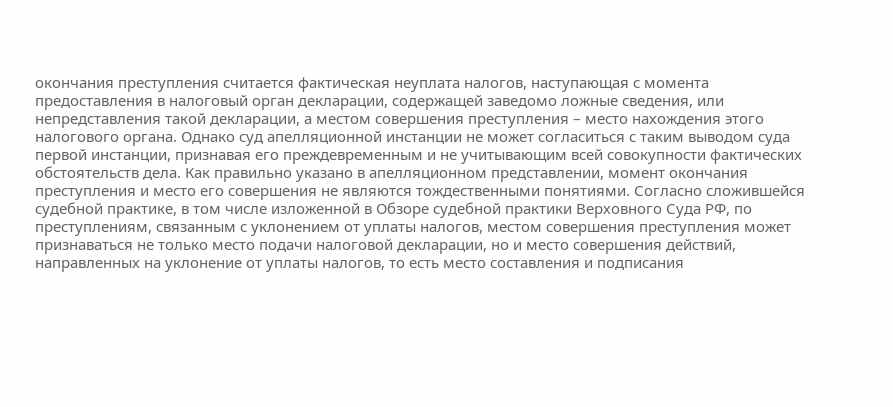окончания преступления считается фактическая неуплата налогов, наступающая с момента предоставления в налоговый орган декларации, содержащей заведомо ложные сведения, или непредставления такой декларации, а местом совершения преступления – место нахождения этого налогового органа. Однако суд апелляционной инстанции не может согласиться с таким выводом суда первой инстанции, признавая его преждевременным и не учитывающим всей совокупности фактических обстоятельств дела. Как правильно указано в апелляционном представлении, момент окончания преступления и место его совершения не являются тождественными понятиями. Согласно сложившейся судебной практике, в том числе изложенной в Обзоре судебной практики Верховного Суда РФ, по преступлениям, связанным с уклонением от уплаты налогов, местом совершения преступления может признаваться не только место подачи налоговой декларации, но и место совершения действий, направленных на уклонение от уплаты налогов, то есть место составления и подписания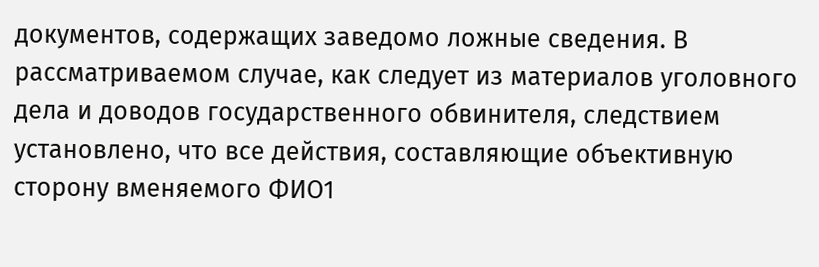документов, содержащих заведомо ложные сведения. В рассматриваемом случае, как следует из материалов уголовного дела и доводов государственного обвинителя, следствием установлено, что все действия, составляющие объективную сторону вменяемого ФИО1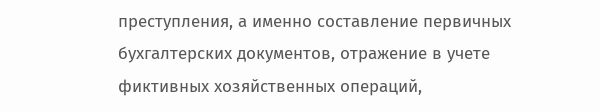преступления, а именно составление первичных бухгалтерских документов, отражение в учете фиктивных хозяйственных операций,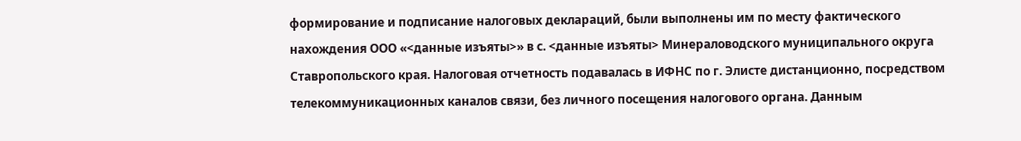формирование и подписание налоговых деклараций, были выполнены им по месту фактического нахождения ООО «<данные изъяты>» в с. <данные изъяты> Минераловодского муниципального округа Ставропольского края. Налоговая отчетность подавалась в ИФНС по г. Элисте дистанционно, посредством телекоммуникационных каналов связи, без личного посещения налогового органа. Данным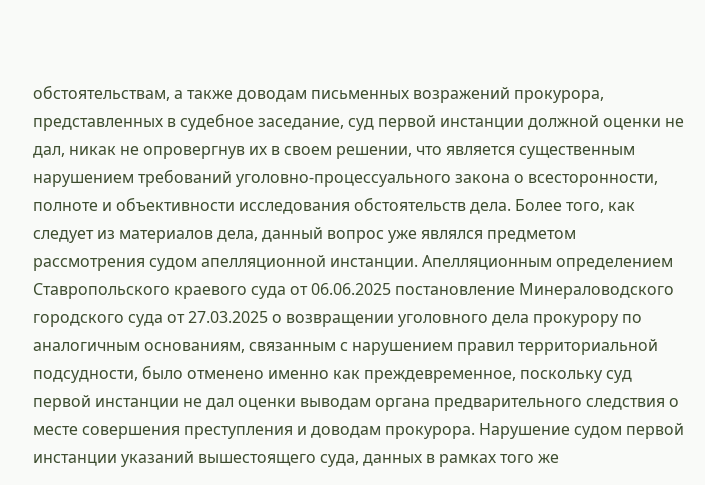обстоятельствам, а также доводам письменных возражений прокурора, представленных в судебное заседание, суд первой инстанции должной оценки не дал, никак не опровергнув их в своем решении, что является существенным нарушением требований уголовно-процессуального закона о всесторонности, полноте и объективности исследования обстоятельств дела. Более того, как следует из материалов дела, данный вопрос уже являлся предметом рассмотрения судом апелляционной инстанции. Апелляционным определением Ставропольского краевого суда от 06.06.2025 постановление Минераловодского городского суда от 27.03.2025 о возвращении уголовного дела прокурору по аналогичным основаниям, связанным с нарушением правил территориальной подсудности, было отменено именно как преждевременное, поскольку суд первой инстанции не дал оценки выводам органа предварительного следствия о месте совершения преступления и доводам прокурора. Нарушение судом первой инстанции указаний вышестоящего суда, данных в рамках того же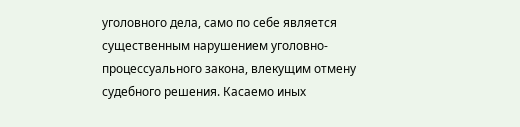уголовного дела, само по себе является существенным нарушением уголовно-процессуального закона, влекущим отмену судебного решения. Касаемо иных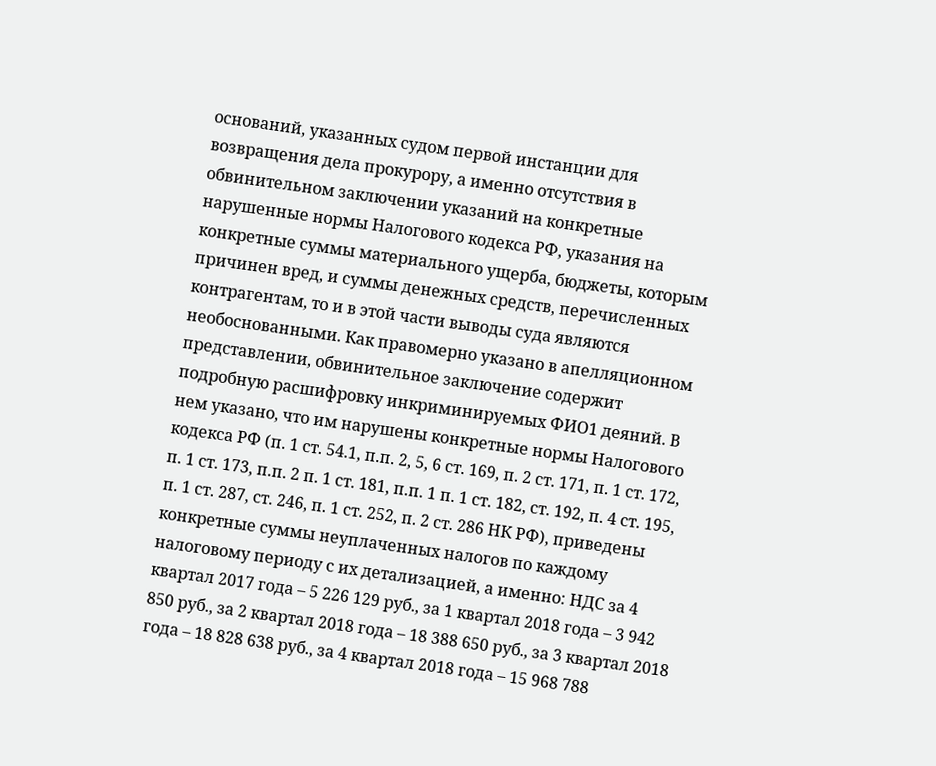оснований, указанных судом первой инстанции для возвращения дела прокурору, а именно отсутствия в обвинительном заключении указаний на конкретные нарушенные нормы Налогового кодекса РФ, указания на конкретные суммы материального ущерба, бюджеты, которым причинен вред, и суммы денежных средств, перечисленных контрагентам, то и в этой части выводы суда являются необоснованными. Как правомерно указано в апелляционном представлении, обвинительное заключение содержит подробную расшифровку инкриминируемых ФИО1 деяний. В нем указано, что им нарушены конкретные нормы Налогового кодекса РФ (п. 1 ст. 54.1, п.п. 2, 5, 6 ст. 169, п. 2 ст. 171, п. 1 ст. 172, п. 1 ст. 173, п.п. 2 п. 1 ст. 181, п.п. 1 п. 1 ст. 182, ст. 192, п. 4 ст. 195, п. 1 ст. 287, ст. 246, п. 1 ст. 252, п. 2 ст. 286 НК РФ), приведены конкретные суммы неуплаченных налогов по каждому налоговому периоду с их детализацией, а именно: НДС за 4 квартал 2017 года – 5 226 129 руб., за 1 квартал 2018 года – 3 942 850 руб., за 2 квартал 2018 года – 18 388 650 руб., за 3 квартал 2018 года – 18 828 638 руб., за 4 квартал 2018 года – 15 968 788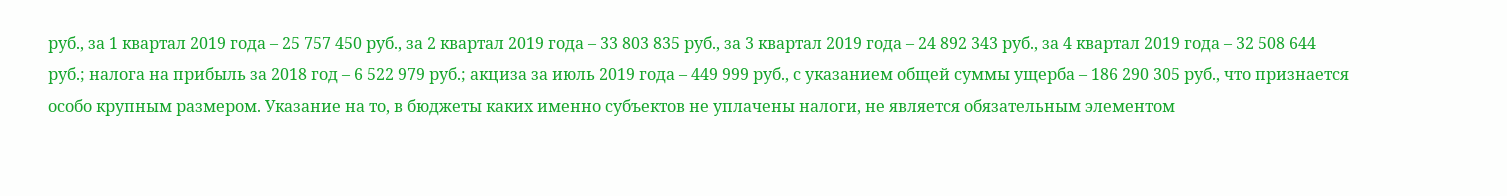руб., за 1 квартал 2019 года – 25 757 450 руб., за 2 квартал 2019 года – 33 803 835 руб., за 3 квартал 2019 года – 24 892 343 руб., за 4 квартал 2019 года – 32 508 644 руб.; налога на прибыль за 2018 год – 6 522 979 руб.; акциза за июль 2019 года – 449 999 руб., с указанием общей суммы ущерба – 186 290 305 руб., что признается особо крупным размером. Указание на то, в бюджеты каких именно субъектов не уплачены налоги, не является обязательным элементом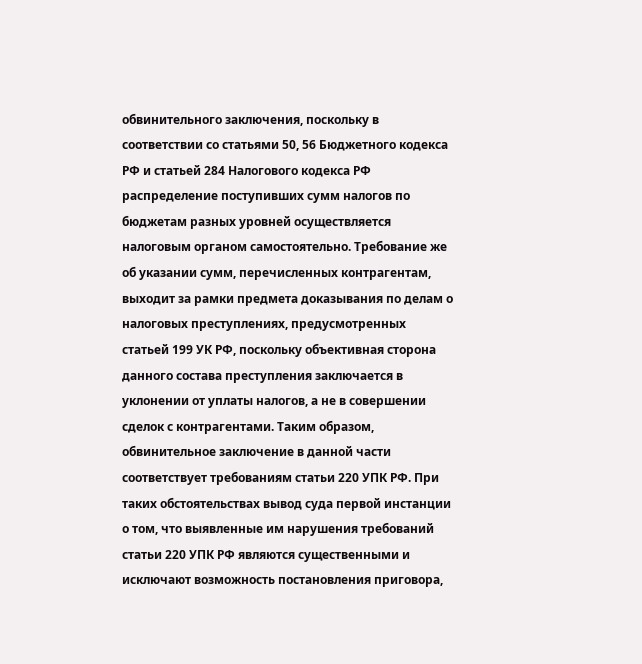обвинительного заключения, поскольку в соответствии со статьями 50, 56 Бюджетного кодекса РФ и статьей 284 Налогового кодекса РФ распределение поступивших сумм налогов по бюджетам разных уровней осуществляется налоговым органом самостоятельно. Требование же об указании сумм, перечисленных контрагентам, выходит за рамки предмета доказывания по делам о налоговых преступлениях, предусмотренных статьей 199 УК РФ, поскольку объективная сторона данного состава преступления заключается в уклонении от уплаты налогов, а не в совершении сделок с контрагентами. Таким образом, обвинительное заключение в данной части соответствует требованиям статьи 220 УПК РФ. При таких обстоятельствах вывод суда первой инстанции о том, что выявленные им нарушения требований статьи 220 УПК РФ являются существенными и исключают возможность постановления приговора,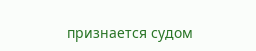признается судом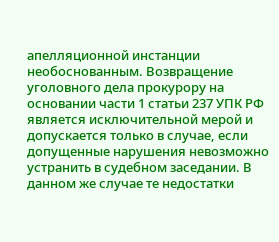апелляционной инстанции необоснованным. Возвращение уголовного дела прокурору на основании части 1 статьи 237 УПК РФ является исключительной мерой и допускается только в случае, если допущенные нарушения невозможно устранить в судебном заседании. В данном же случае те недостатки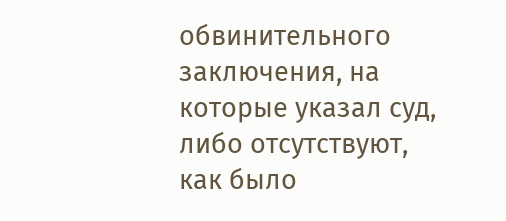обвинительного заключения, на которые указал суд, либо отсутствуют, как было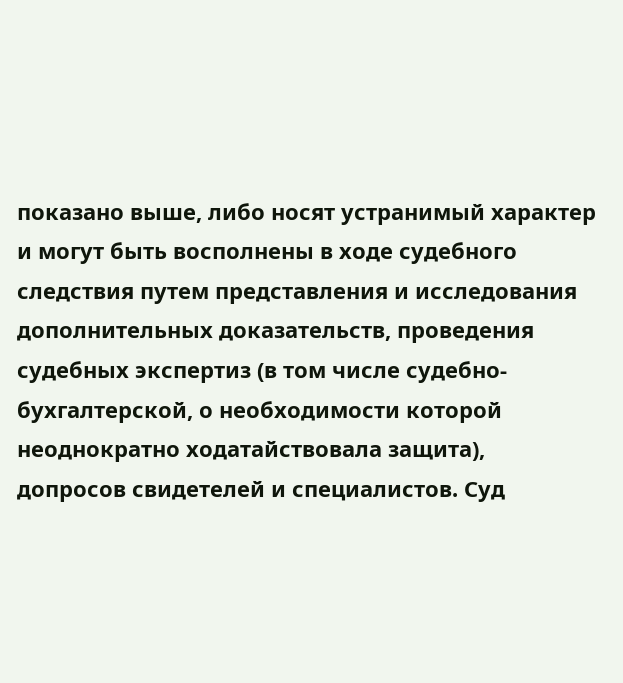показано выше, либо носят устранимый характер и могут быть восполнены в ходе судебного следствия путем представления и исследования дополнительных доказательств, проведения судебных экспертиз (в том числе судебно-бухгалтерской, о необходимости которой неоднократно ходатайствовала защита), допросов свидетелей и специалистов. Суд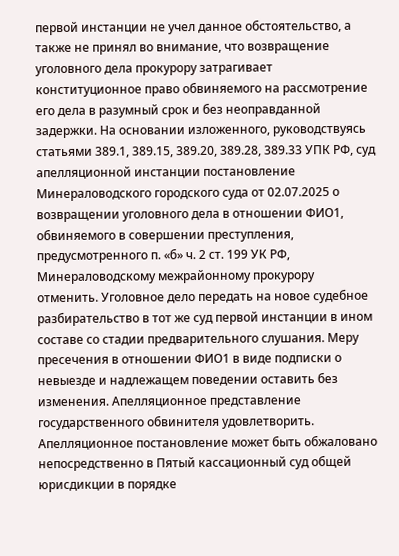первой инстанции не учел данное обстоятельство, а также не принял во внимание, что возвращение уголовного дела прокурору затрагивает конституционное право обвиняемого на рассмотрение его дела в разумный срок и без неоправданной задержки. На основании изложенного, руководствуясь статьями 389.1, 389.15, 389.20, 389.28, 389.33 УПК РФ, суд апелляционной инстанции постановление Минераловодского городского суда от 02.07.2025 о возвращении уголовного дела в отношении ФИО1, обвиняемого в совершении преступления, предусмотренного п. «б» ч. 2 ст. 199 УК РФ, Минераловодскому межрайонному прокурору отменить. Уголовное дело передать на новое судебное разбирательство в тот же суд первой инстанции в ином составе со стадии предварительного слушания. Меру пресечения в отношении ФИО1 в виде подписки о невыезде и надлежащем поведении оставить без изменения. Апелляционное представление государственного обвинителя удовлетворить. Апелляционное постановление может быть обжаловано непосредственно в Пятый кассационный суд общей юрисдикции в порядке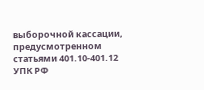выборочной кассации, предусмотренном статьями 401.10-401.12 УПК РФ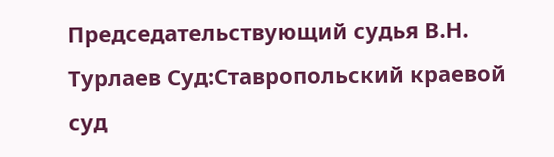Председательствующий судья В.Н. Турлаев Суд:Ставропольский краевой суд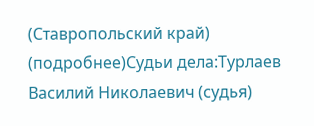(Ставропольский край) (подробнее)Судьи дела:Турлаев Василий Николаевич (судья)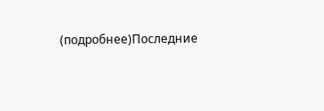(подробнее)Последние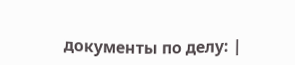документы по делу: |